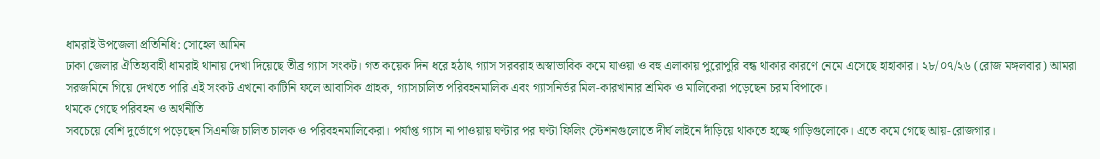ধামরাই উপজেলা প্রতিনিধি: সোহেল আমিন
ঢাকা জেলার ঐতিহ্যবাহী ধামরাই থানায় দেখা দিয়েছে তীব্র গ্যাস সংকট। গত কয়েক দিন ধরে হঠাৎ গ্যাস সরবরাহ অস্বাভাবিক কমে যাওয়া ও বহু এলাকায় পুরোপুরি বন্ধ থাকার কারণে নেমে এসেছে হাহাকার। ২৮/০৭/২৬ (রোজ মঙ্গলবার) আমরা সরজমিনে গিয়ে দেখতে পারি এই সংকট এখনো কাটিনি ফলে আবাসিক গ্রাহক, গ্যাসচালিত পরিবহনমালিক এবং গ্যাসনির্ভর মিল-কারখানার শ্রমিক ও মালিকেরা পড়েছেন চরম বিপাকে।
থমকে গেছে পরিবহন ও অর্থনীতি
সবচেয়ে বেশি দুর্ভোগে পড়েছেন সিএনজি চালিত চালক ও পরিবহনমালিকেরা। পর্যাপ্ত গ্যাস না পাওয়ায় ঘণ্টার পর ঘণ্টা ফিলিং স্টেশনগুলোতে দীর্ঘ লাইনে দাঁড়িয়ে থাকতে হচ্ছে গাড়িগুলোকে। এতে কমে গেছে আয়-রোজগার।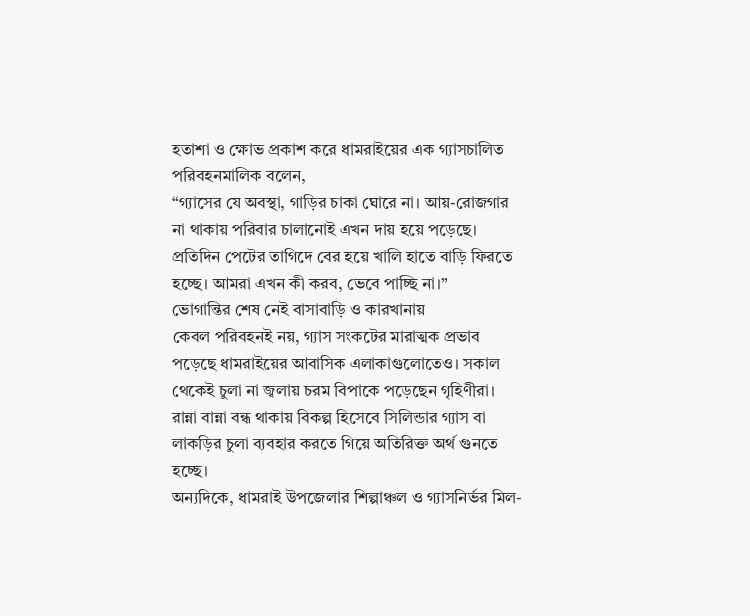হতাশা ও ক্ষোভ প্রকাশ করে ধামরাইয়ের এক গ্যাসচালিত পরিবহনমালিক বলেন,
“গ্যাসের যে অবস্থা, গাড়ির চাকা ঘোরে না। আয়-রোজগার না থাকায় পরিবার চালানোই এখন দায় হয়ে পড়েছে। প্রতিদিন পেটের তাগিদে বের হয়ে খালি হাতে বাড়ি ফিরতে হচ্ছে। আমরা এখন কী করব, ভেবে পাচ্ছি না।”
ভোগান্তির শেষ নেই বাসাবাড়ি ও কারখানায়
কেবল পরিবহনই নয়, গ্যাস সংকটের মারাত্মক প্রভাব পড়েছে ধামরাইয়ের আবাসিক এলাকাগুলোতেও। সকাল থেকেই চুলা না জ্বলায় চরম বিপাকে পড়েছেন গৃহিণীরা। রান্না বান্না বন্ধ থাকায় বিকল্প হিসেবে সিলিন্ডার গ্যাস বা লাকড়ির চুলা ব্যবহার করতে গিয়ে অতিরিক্ত অর্থ গুনতে হচ্ছে।
অন্যদিকে, ধামরাই উপজেলার শিল্পাঞ্চল ও গ্যাসনির্ভর মিল-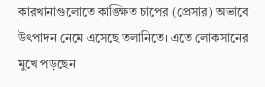কারখানাগুলোতে কাঙ্ক্ষিত চাপের (প্রেসার) অভাবে উৎপাদন নেমে এসেছে তলানিতে। এতে লোকসানের মুখে পড়ছেন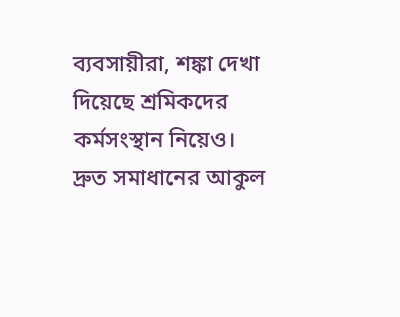ব্যবসায়ীরা, শঙ্কা দেখা দিয়েছে শ্রমিকদের কর্মসংস্থান নিয়েও।
দ্রুত সমাধানের আকুল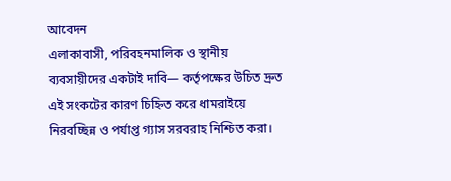আবেদন
এলাকাবাসী, পরিবহনমালিক ও স্থানীয় ব্যবসায়ীদের একটাই দাবি— কর্তৃপক্ষের উচিত দ্রুত এই সংকটের কারণ চিহ্নিত করে ধামরাইয়ে নিরবচ্ছিন্ন ও পর্যাপ্ত গ্যাস সরবরাহ নিশ্চিত করা।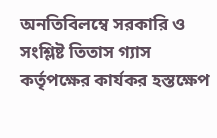অনতিবিলম্বে সরকারি ও সংশ্লিষ্ট তিতাস গ্যাস কর্তৃপক্ষের কার্যকর হস্তক্ষেপ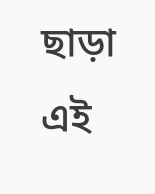ছাড়া এই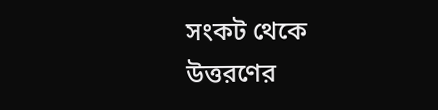সংকট থেকে উত্তরণের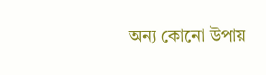অন্য কোনো উপায়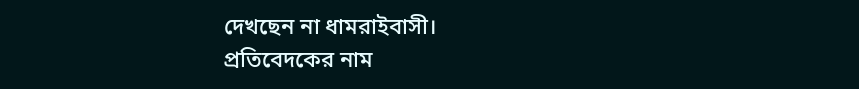দেখছেন না ধামরাইবাসী।
প্রতিবেদকের নাম